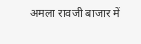अमला रावजी बाजार में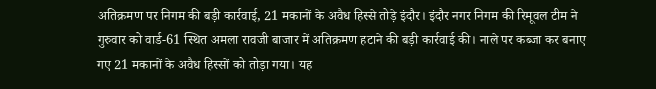अतिक्रमण पर निगम की बड़ी कार्रवाई, 21 मकानों के अवैध हिस्से तोड़े इंदौर। इंदौर नगर निगम की रिमूवल टीम ने गुरुवार को वार्ड-61 स्थित अमला रावजी बाजार में अतिक्रमण हटाने की बड़ी कार्रवाई की। नाले पर कब्जा कर बनाए गए 21 मकानों के अवैध हिस्सों को तोड़ा गया। यह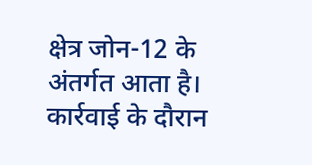क्षेत्र जोन-12 के अंतर्गत आता है। कार्रवाई के दौरान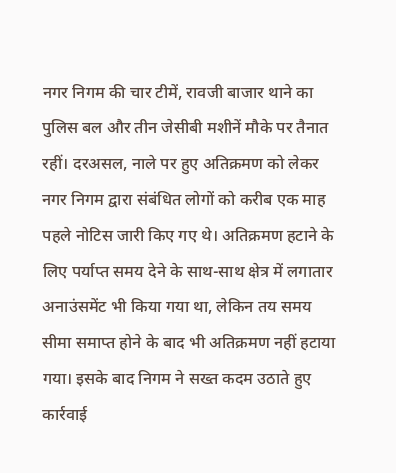नगर निगम की चार टीमें, रावजी बाजार थाने का पुलिस बल और तीन जेसीबी मशीनें मौके पर तैनात रहीं। दरअसल, नाले पर हुए अतिक्रमण को लेकर नगर निगम द्वारा संबंधित लोगों को करीब एक माह पहले नोटिस जारी किए गए थे। अतिक्रमण हटाने के लिए पर्याप्त समय देने के साथ-साथ क्षेत्र में लगातार अनाउंसमेंट भी किया गया था, लेकिन तय समय सीमा समाप्त होने के बाद भी अतिक्रमण नहीं हटाया गया। इसके बाद निगम ने सख्त कदम उठाते हुए कार्रवाई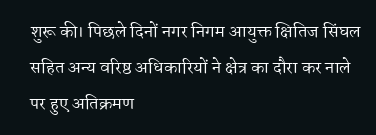शुरू की। पिछले दिनों नगर निगम आयुक्त क्षितिज सिंघल सहित अन्य वरिष्ठ अधिकारियों ने क्षेत्र का दौरा कर नाले पर हुए अतिक्रमण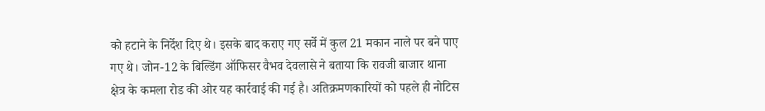को हटाने के निर्देश दिए थे। इसके बाद कराए गए सर्वे में कुल 21 मकान नाले पर बने पाए गए थे। जोन-12 के बिल्डिंग ऑफिसर वैभव देवलासे ने बताया कि रावजी बाजार थाना क्षेत्र के कमला रोड की ओर यह कार्रवाई की गई है। अतिक्रमणकारियों को पहले ही नोटिस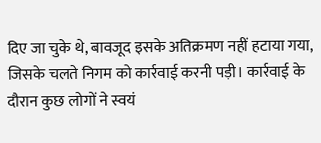दिए जा चुके थे, बावजूद इसके अतिक्रमण नहीं हटाया गया, जिसके चलते निगम को कार्रवाई करनी पड़ी। कार्रवाई के दौरान कुछ लोगों ने स्वयं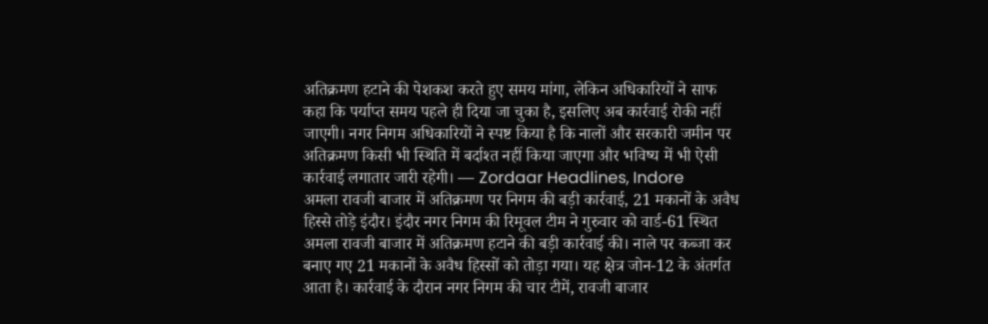अतिक्रमण हटाने की पेशकश करते हुए समय मांगा, लेकिन अधिकारियों ने साफ कहा कि पर्याप्त समय पहले ही दिया जा चुका है, इसलिए अब कार्रवाई रोकी नहीं जाएगी। नगर निगम अधिकारियों ने स्पष्ट किया है कि नालों और सरकारी जमीन पर अतिक्रमण किसी भी स्थिति में बर्दाश्त नहीं किया जाएगा और भविष्य में भी ऐसी कार्रवाई लगातार जारी रहेगी। — Zordaar Headlines, Indore
अमला रावजी बाजार में अतिक्रमण पर निगम की बड़ी कार्रवाई, 21 मकानों के अवैध हिस्से तोड़े इंदौर। इंदौर नगर निगम की रिमूवल टीम ने गुरुवार को वार्ड-61 स्थित अमला रावजी बाजार में अतिक्रमण हटाने की बड़ी कार्रवाई की। नाले पर कब्जा कर बनाए गए 21 मकानों के अवैध हिस्सों को तोड़ा गया। यह क्षेत्र जोन-12 के अंतर्गत आता है। कार्रवाई के दौरान नगर निगम की चार टीमें, रावजी बाजार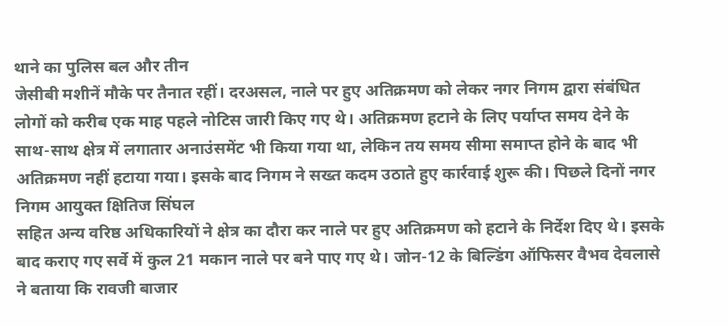थाने का पुलिस बल और तीन
जेसीबी मशीनें मौके पर तैनात रहीं। दरअसल, नाले पर हुए अतिक्रमण को लेकर नगर निगम द्वारा संबंधित लोगों को करीब एक माह पहले नोटिस जारी किए गए थे। अतिक्रमण हटाने के लिए पर्याप्त समय देने के साथ-साथ क्षेत्र में लगातार अनाउंसमेंट भी किया गया था, लेकिन तय समय सीमा समाप्त होने के बाद भी अतिक्रमण नहीं हटाया गया। इसके बाद निगम ने सख्त कदम उठाते हुए कार्रवाई शुरू की। पिछले दिनों नगर निगम आयुक्त क्षितिज सिंघल
सहित अन्य वरिष्ठ अधिकारियों ने क्षेत्र का दौरा कर नाले पर हुए अतिक्रमण को हटाने के निर्देश दिए थे। इसके बाद कराए गए सर्वे में कुल 21 मकान नाले पर बने पाए गए थे। जोन-12 के बिल्डिंग ऑफिसर वैभव देवलासे ने बताया कि रावजी बाजार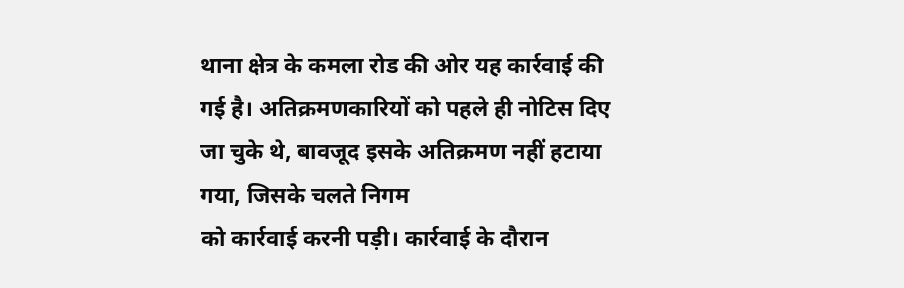थाना क्षेत्र के कमला रोड की ओर यह कार्रवाई की गई है। अतिक्रमणकारियों को पहले ही नोटिस दिए जा चुके थे, बावजूद इसके अतिक्रमण नहीं हटाया गया, जिसके चलते निगम
को कार्रवाई करनी पड़ी। कार्रवाई के दौरान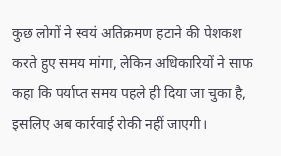कुछ लोगों ने स्वयं अतिक्रमण हटाने की पेशकश करते हुए समय मांगा, लेकिन अधिकारियों ने साफ कहा कि पर्याप्त समय पहले ही दिया जा चुका है, इसलिए अब कार्रवाई रोकी नहीं जाएगी।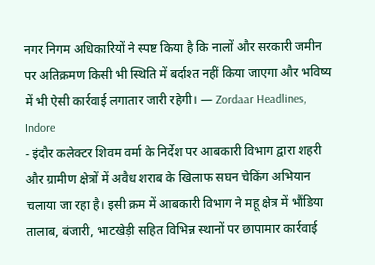नगर निगम अधिकारियों ने स्पष्ट किया है कि नालों और सरकारी जमीन पर अतिक्रमण किसी भी स्थिति में बर्दाश्त नहीं किया जाएगा और भविष्य में भी ऐसी कार्रवाई लगातार जारी रहेगी। — Zordaar Headlines, Indore
- इंदौर कलेक्टर शिवम वर्मा के निर्देश पर आबकारी विभाग द्वारा शहरी और ग्रामीण क्षेत्रों में अवैध शराब के खिलाफ सघन चेकिंग अभियान चलाया जा रहा है। इसी क्रम में आबकारी विभाग ने महू क्षेत्र में भौंडिया तालाब, बंजारी, भाटखेड़ी सहित विभिन्न स्थानों पर छापामार कार्रवाई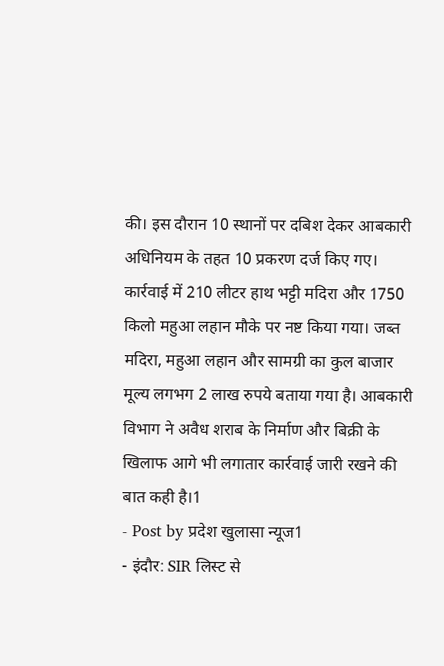की। इस दौरान 10 स्थानों पर दबिश देकर आबकारी अधिनियम के तहत 10 प्रकरण दर्ज किए गए। कार्रवाई में 210 लीटर हाथ भट्टी मदिरा और 1750 किलो महुआ लहान मौके पर नष्ट किया गया। जब्त मदिरा, महुआ लहान और सामग्री का कुल बाजार मूल्य लगभग 2 लाख रुपये बताया गया है। आबकारी विभाग ने अवैध शराब के निर्माण और बिक्री के खिलाफ आगे भी लगातार कार्रवाई जारी रखने की बात कही है।1
- Post by प्रदेश खुलासा न्यूज1
- इंदौर: SIR लिस्ट से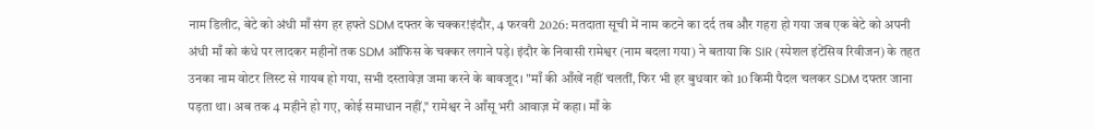नाम डिलीट, बेटे को अंधी माँ संग हर हफ्ते SDM दफ्तर के चक्कर!इंदौर, 4 फरवरी 2026: मतदाता सूची में नाम कटने का दर्द तब और गहरा हो गया जब एक बेटे को अपनी अंधी माँ को कंधे पर लादकर महीनों तक SDM ऑफिस के चक्कर लगाने पड़े। इंदौर के निवासी रामेश्वर (नाम बदला गया) ने बताया कि SIR (स्पेशल इंटेंसिव रिवीजन) के तहत उनका नाम वोटर लिस्ट से गायब हो गया, सभी दस्तावेज़ जमा करने के बावजूद। "माँ की आँखें नहीं चलतीं, फिर भी हर बुधवार को 10 किमी पैदल चलकर SDM दफ्तर जाना पड़ता था। अब तक 4 महीने हो गए, कोई समाधान नहीं," रामेश्वर ने आँसू भरी आवाज़ में कहा। माँ के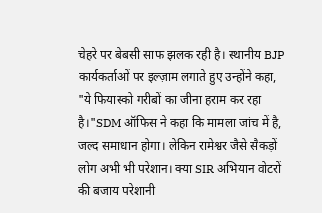चेहरे पर बेबसी साफ झलक रही है। स्थानीय BJP कार्यकर्ताओं पर इल्ज़ाम लगाते हुए उन्होंने कहा, "ये फियास्को गरीबों का जीना हराम कर रहा है।"SDM ऑफिस ने कहा कि मामला जांच में है, जल्द समाधान होगा। लेकिन रामेश्वर जैसे सैकड़ों लोग अभी भी परेशान। क्या SIR अभियान वोटरों की बजाय परेशानी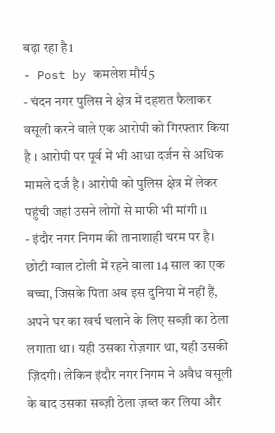बढ़ा रहा है1
- Post by कमलेश मौर्य5
- चंदन नगर पुलिस ने क्षेत्र में दहशत फैलाकर वसूली करने वाले एक आरोपी को गिरफ्तार किया है । आरोपी पर पूर्व में भी आधा दर्जन से अधिक मामले दर्ज है । आरोपी को पुलिस क्षेत्र में लेकर पहुंची जहां उसने लोगों से माफी भी मांगी ।1
- इंदौर नगर निगम की तानाशाही चरम पर है। छोटी ग्वाल टोली में रहने वाला 14 साल का एक बच्चा, जिसके पिता अब इस दुनिया में नहीं हैं, अपने घर का खर्च चलाने के लिए सब्ज़ी का ठेला लगाता था। यही उसका रोज़गार था, यही उसकी ज़िंदगी। लेकिन इंदौर नगर निगम ने अवैध वसूली के बाद उसका सब्ज़ी ठेला ज़ब्त कर लिया और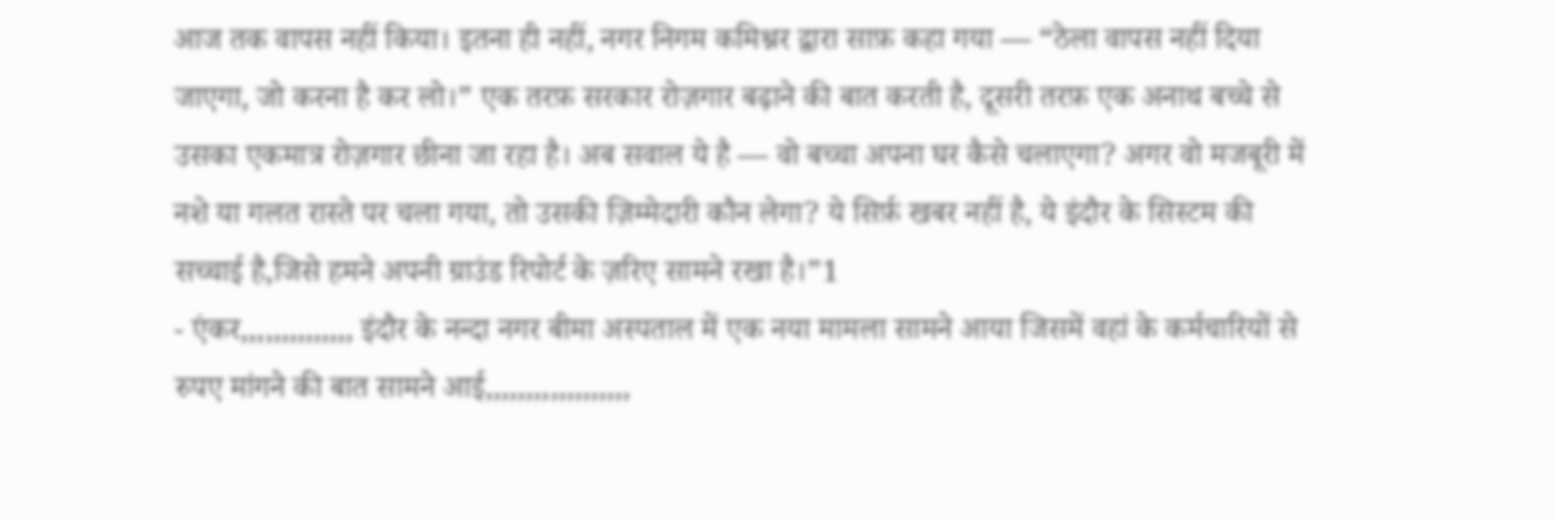आज तक वापस नहीं किया। इतना ही नहीं, नगर निगम कमिश्नर द्वारा साफ़ कहा गया — “ठेला वापस नहीं दिया जाएगा, जो करना है कर लो।” एक तरफ़ सरकार रोज़गार बढ़ाने की बात करती है, दूसरी तरफ़ एक अनाथ बच्चे से उसका एकमात्र रोज़गार छीना जा रहा है। अब सवाल ये है — वो बच्चा अपना घर कैसे चलाएगा? अगर वो मजबूरी में नशे या गलत रास्ते पर चला गया, तो उसकी ज़िम्मेदारी कौन लेगा? ये सिर्फ़ खबर नहीं है, ये इंदौर के सिस्टम की सच्चाई है,जिसे हमने अपनी ग्राउंड रिपोर्ट के ज़रिए सामने रखा है।”1
- एंकर,,,,,,,,,,,,,, इंदौर के नन्दा नगर बीमा अस्पताल में एक नया मामला सामने आया जिसमें वहां के कर्मचारियों से रुपए मांगने की बात सामने आई,,,,,,,,,,,,,,,,,,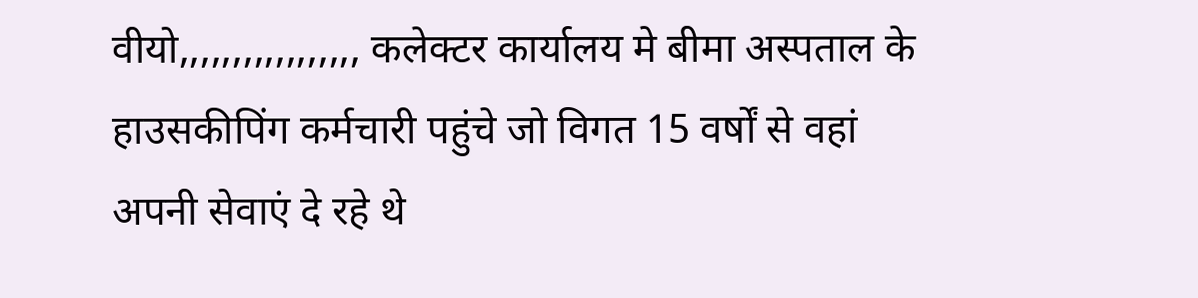वीयो,,,,,,,,,,,,,,,,, कलेक्टर कार्यालय मे बीमा अस्पताल के हाउसकीपिंग कर्मचारी पहुंचे जो विगत 15 वर्षों से वहां अपनी सेवाएं दे रहे थे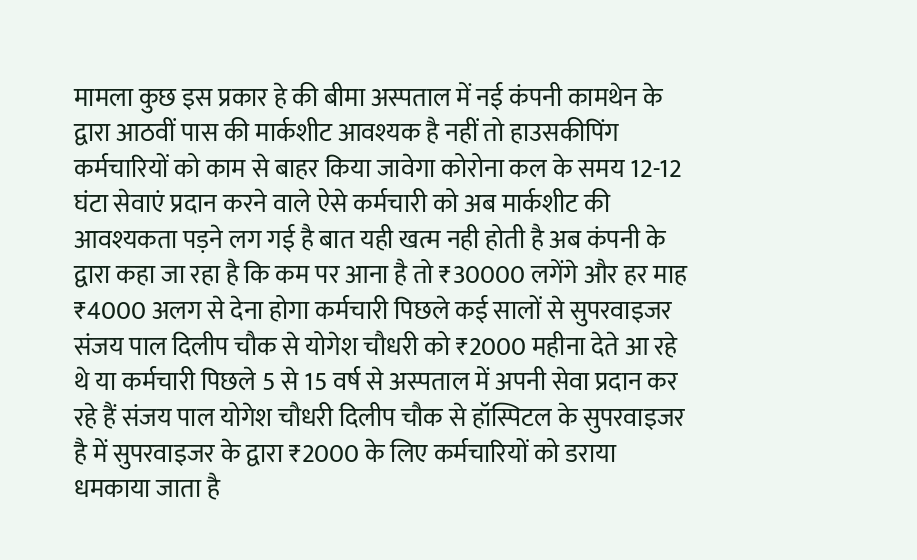मामला कुछ इस प्रकार हे की बीमा अस्पताल में नई कंपनी कामथेन के द्वारा आठवीं पास की मार्कशीट आवश्यक है नहीं तो हाउसकीपिंग कर्मचारियों को काम से बाहर किया जावेगा कोरोना कल के समय 12-12 घंटा सेवाएं प्रदान करने वाले ऐसे कर्मचारी को अब मार्कशीट की आवश्यकता पड़ने लग गई है बात यही खत्म नही होती है अब कंपनी के द्वारा कहा जा रहा है कि कम पर आना है तो ₹30000 लगेंगे और हर माह ₹4000 अलग से देना होगा कर्मचारी पिछले कई सालों से सुपरवाइजर संजय पाल दिलीप चौक से योगेश चौधरी को ₹2000 महीना देते आ रहे थे या कर्मचारी पिछले 5 से 15 वर्ष से अस्पताल में अपनी सेवा प्रदान कर रहे हैं संजय पाल योगेश चौधरी दिलीप चौक से हॉस्पिटल के सुपरवाइजर है में सुपरवाइजर के द्वारा ₹2000 के लिए कर्मचारियों को डराया धमकाया जाता है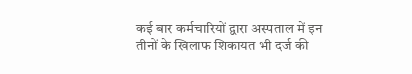कई बार कर्मचारियों द्वारा अस्पताल में इन तीनों के खिलाफ शिकायत भी दर्ज की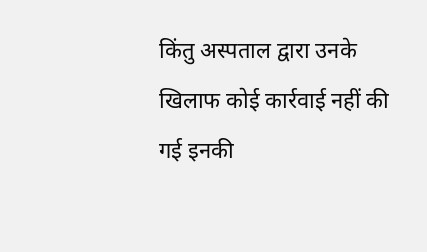किंतु अस्पताल द्वारा उनके खिलाफ कोई कार्रवाई नहीं की गई इनकी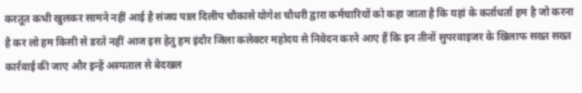करतूत कभी खुलकर सामने नहीं आई है संजय पाल दिलीप चौकासे योगेश चौधरी द्वारा कर्मचारियों को कहा जाता है कि यहां के कर्ताधर्ता हम है जो करना है कर लो हम किसी से डरते नहीं आज इस हेतु हम इंदौर जिला कलेक्टर महोदय से निवेदन करने आए हैं कि इन तीनों सुपरवाइजर के खिलाफ सख्त सख्त कार्रवाई की जाए और इन्हें अस्पताल से बेदखल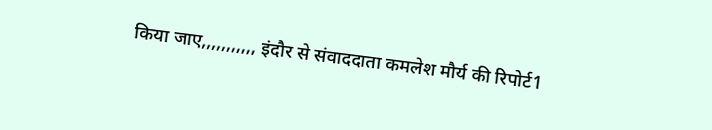किया जाए,,,,,,,,,,, इंदौर से संवाददाता कमलेश मौर्य की रिपोर्ट1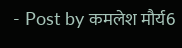- Post by कमलेश मौर्य6